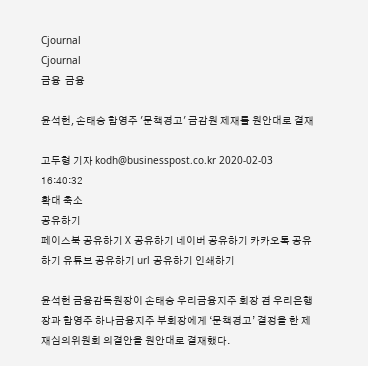Cjournal
Cjournal
금융  금융

윤석헌, 손태승 함영주 '문책경고' 금감원 제재를 원안대로 결재

고두형 기자 kodh@businesspost.co.kr 2020-02-03 16:40:32
확대 축소
공유하기
페이스북 공유하기 X 공유하기 네이버 공유하기 카카오톡 공유하기 유튜브 공유하기 url 공유하기 인쇄하기

윤석헌 금융감독원장이 손태승 우리금융지주 회장 겸 우리은행장과 함영주 하나금융지주 부회장에게 ‘문책경고’ 결정을 한 제재심의위원회 의결안을 원안대로 결재했다.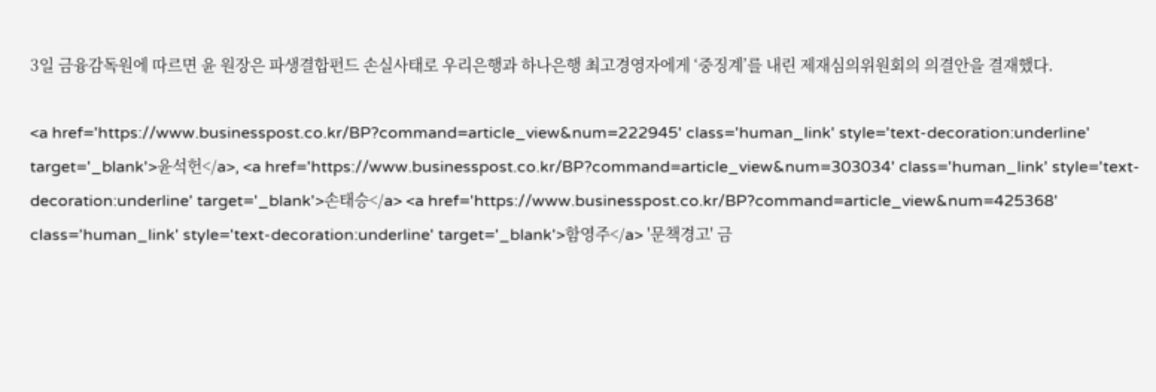3일 금융감독원에 따르면 윤 원장은 파생결합펀드 손실사태로 우리은행과 하나은행 최고경영자에게 ‘중징계’를 내린 제재심의위원회의 의결안을 결재했다.

<a href='https://www.businesspost.co.kr/BP?command=article_view&num=222945' class='human_link' style='text-decoration:underline' target='_blank'>윤석헌</a>, <a href='https://www.businesspost.co.kr/BP?command=article_view&num=303034' class='human_link' style='text-decoration:underline' target='_blank'>손태승</a> <a href='https://www.businesspost.co.kr/BP?command=article_view&num=425368' class='human_link' style='text-decoration:underline' target='_blank'>함영주</a> '문책경고' 금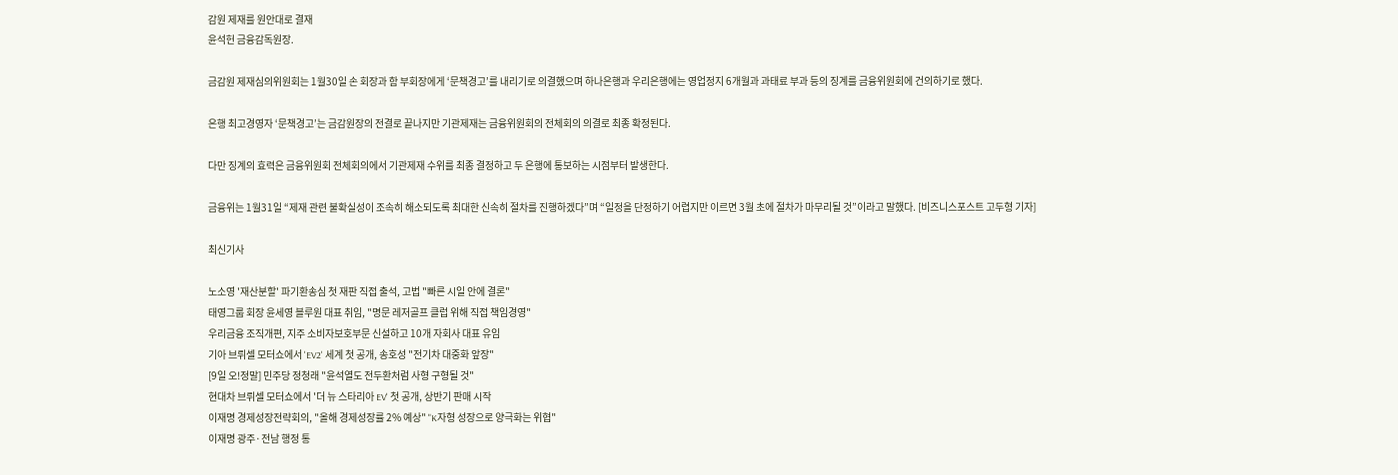감원 제재를 원안대로 결재
윤석헌 금융감독원장.

금감원 제재심의위원회는 1월30일 손 회장과 함 부회장에게 ‘문책경고’를 내리기로 의결했으며 하나은행과 우리은행에는 영업정지 6개월과 과태료 부과 등의 징계를 금융위원회에 건의하기로 했다.

은행 최고경영자 ‘문책경고’는 금감원장의 전결로 끝나지만 기관제재는 금융위원회의 전체회의 의결로 최종 확정된다.

다만 징계의 효력은 금융위원회 전체회의에서 기관제재 수위를 최종 결정하고 두 은행에 통보하는 시점부터 발생한다.

금융위는 1월31일 “제재 관련 불확실성이 조속히 해소되도록 최대한 신속히 절차를 진행하겠다”며 “일정을 단정하기 어렵지만 이르면 3월 초에 절차가 마무리될 것”이라고 말했다. [비즈니스포스트 고두형 기자]

최신기사

노소영 '재산분할' 파기환송심 첫 재판 직접 출석, 고법 "빠른 시일 안에 결론"
태영그룹 회장 윤세영 블루원 대표 취임, "명문 레저골프 클럽 위해 직접 책임경영"
우리금융 조직개편, 지주 소비자보호부문 신설하고 10개 자회사 대표 유임
기아 브뤼셀 모터쇼에서 'EV2' 세계 첫 공개, 송호성 "전기차 대중화 앞장"
[9일 오!정말] 민주당 정청래 "윤석열도 전두환처럼 사형 구형될 것"
현대차 브뤼셀 모터쇼에서 '더 뉴 스타리아 EV' 첫 공개, 상반기 판매 시작
이재명 경제성장전략회의, "올해 경제성장률 2% 예상" "K자형 성장으로 양극화는 위협"
이재명 광주·전남 행정 통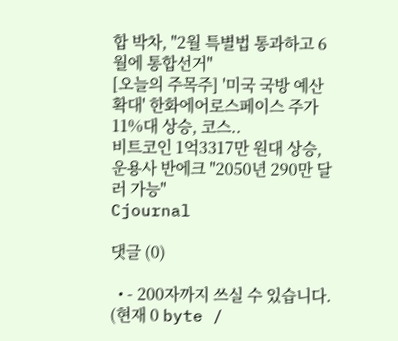합 박차, "2월 특별법 통과하고 6월에 통합선거"
[오늘의 주목주] '미국 국방 예산 확대' 한화에어로스페이스 주가 11%대 상승, 코스..
비트코인 1억3317만 원대 상승, 운용사 반에크 "2050년 290만 달러 가능"
Cjournal

댓글 (0)

  • - 200자까지 쓰실 수 있습니다. (현재 0 byte /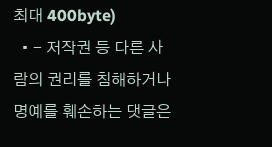최대 400byte)
  • - 저작권 등 다른 사람의 권리를 침해하거나 명예를 훼손하는 댓글은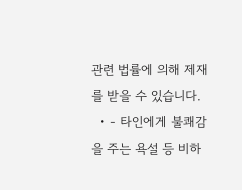관련 법률에 의해 제재를 받을 수 있습니다.
  • - 타인에게 불쾌감을 주는 욕설 등 비하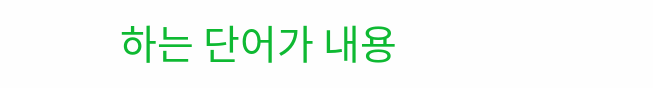하는 단어가 내용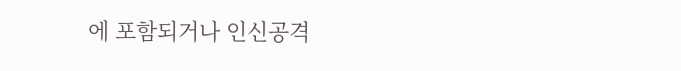에 포함되거나 인신공격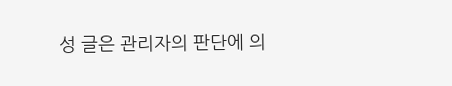성 글은 관리자의 판단에 의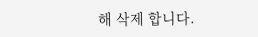해 삭제 합니다.